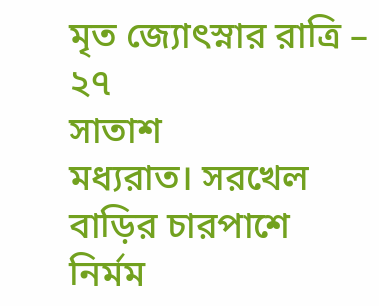মৃত জ্যোৎস্নার রাত্রি – ২৭
সাতাশ
মধ্যরাত। সরখেল বাড়ির চারপাশে নির্মম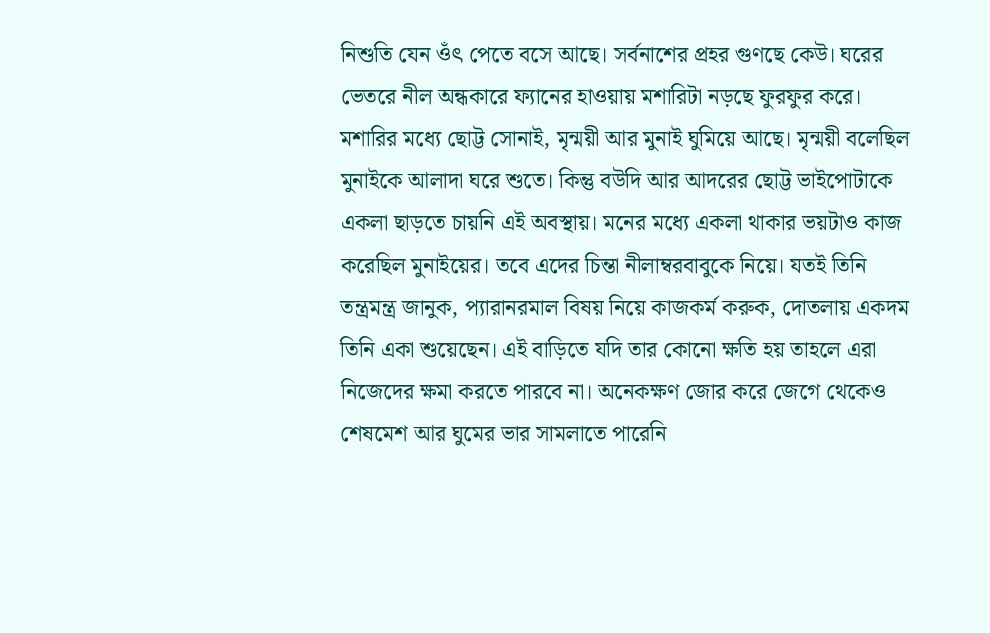নিশুতি যেন ওঁৎ পেতে বসে আছে। সর্বনাশের প্রহর গুণছে কেউ। ঘরের ভেতরে নীল অন্ধকারে ফ্যানের হাওয়ায় মশারিটা নড়ছে ফুরফুর করে। মশারির মধ্যে ছোট্ট সোনাই, মৃন্ময়ী আর মুনাই ঘুমিয়ে আছে। মৃন্ময়ী বলেছিল মুনাইকে আলাদা ঘরে শুতে। কিন্তু বউদি আর আদরের ছোট্ট ভাইপোটাকে একলা ছাড়তে চায়নি এই অবস্থায়। মনের মধ্যে একলা থাকার ভয়টাও কাজ করেছিল মুনাইয়ের। তবে এদের চিন্তা নীলাম্বরবাবুকে নিয়ে। যতই তিনি তন্ত্রমন্ত্র জানুক, প্যারানরমাল বিষয় নিয়ে কাজকর্ম করুক, দোতলায় একদম তিনি একা শুয়েছেন। এই বাড়িতে যদি তার কোনো ক্ষতি হয় তাহলে এরা নিজেদের ক্ষমা করতে পারবে না। অনেকক্ষণ জোর করে জেগে থেকেও শেষমেশ আর ঘুমের ভার সামলাতে পারেনি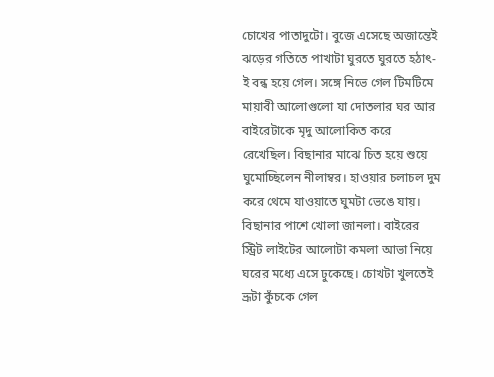চোখের পাতাদুটো। বুজে এসেছে অজান্তেই
ঝড়ের গতিতে পাখাটা ঘুরতে ঘুরতে হঠাৎ-ই বন্ধ হয়ে গেল। সঙ্গে নিভে গেল টিমটিমে মায়াবী আলোগুলো যা দোতলার ঘর আর বাইরেটাকে মৃদু আলোকিত করে রেখেছিল। বিছানার মাঝে চিত হয়ে শুয়ে ঘুমোচ্ছিলেন নীলাম্বর। হাওয়ার চলাচল দুম করে থেমে যাওয়াতে ঘুমটা ভেঙে যায়। বিছানার পাশে খোলা জানলা। বাইরের স্ট্রিট লাইটের আলোটা কমলা আভা নিয়ে ঘরের মধ্যে এসে ঢুকেছে। চোখটা খুলতেই ভ্ৰূটা কুঁচকে গেল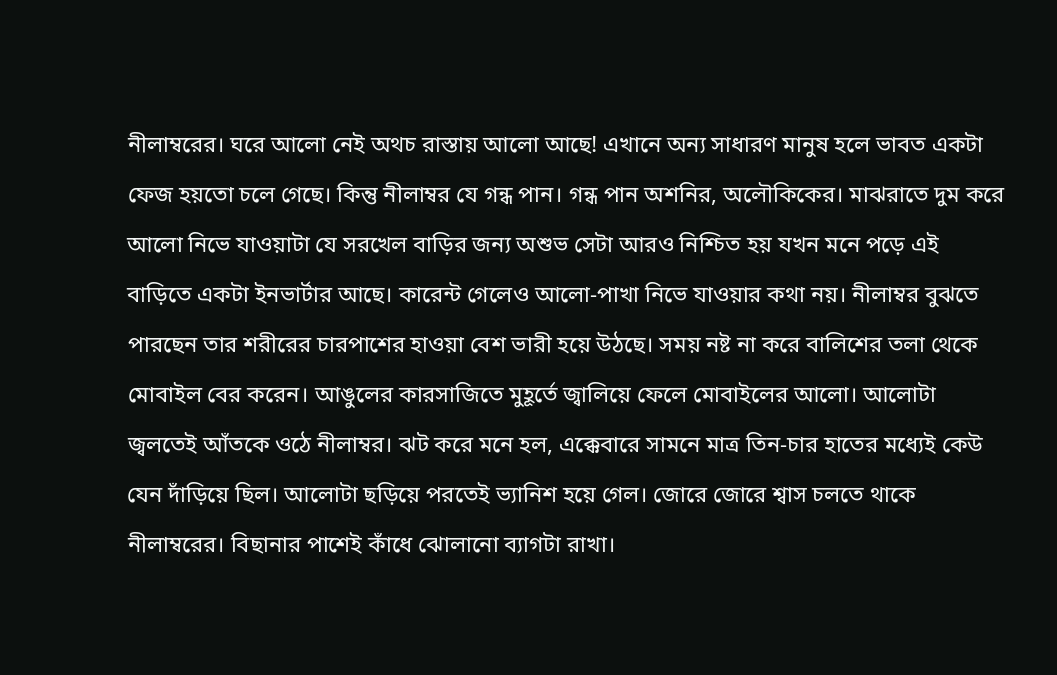নীলাম্বরের। ঘরে আলো নেই অথচ রাস্তায় আলো আছে! এখানে অন্য সাধারণ মানুষ হলে ভাবত একটা ফেজ হয়তো চলে গেছে। কিন্তু নীলাম্বর যে গন্ধ পান। গন্ধ পান অশনির, অলৌকিকের। মাঝরাতে দুম করে আলো নিভে যাওয়াটা যে সরখেল বাড়ির জন্য অশুভ সেটা আরও নিশ্চিত হয় যখন মনে পড়ে এই বাড়িতে একটা ইনভার্টার আছে। কারেন্ট গেলেও আলো-পাখা নিভে যাওয়ার কথা নয়। নীলাম্বর বুঝতে পারছেন তার শরীরের চারপাশের হাওয়া বেশ ভারী হয়ে উঠছে। সময় নষ্ট না করে বালিশের তলা থেকে মোবাইল বের করেন। আঙুলের কারসাজিতে মুহূর্তে জ্বালিয়ে ফেলে মোবাইলের আলো। আলোটা জ্বলতেই আঁতকে ওঠে নীলাম্বর। ঝট করে মনে হল, এক্কেবারে সামনে মাত্র তিন-চার হাতের মধ্যেই কেউ যেন দাঁড়িয়ে ছিল। আলোটা ছড়িয়ে পরতেই ভ্যানিশ হয়ে গেল। জোরে জোরে শ্বাস চলতে থাকে নীলাম্বরের। বিছানার পাশেই কাঁধে ঝোলানো ব্যাগটা রাখা।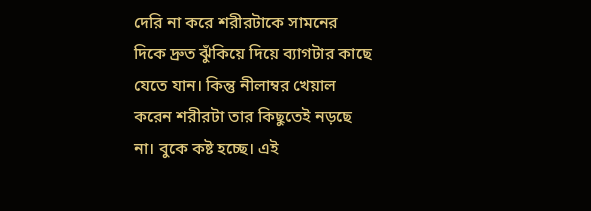দেরি না করে শরীরটাকে সামনের দিকে দ্রুত ঝুঁকিয়ে দিয়ে ব্যাগটার কাছে যেতে যান। কিন্তু নীলাম্বর খেয়াল করেন শরীরটা তার কিছুতেই নড়ছে না। বুকে কষ্ট হচ্ছে। এই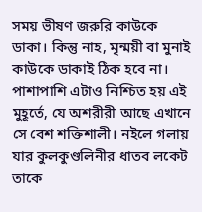সময় ভীষণ জরুরি কাউকে ডাকা। কিন্তু নাহ, মৃন্ময়ী বা মুনাই কাউকে ডাকাই ঠিক হবে না। পাশাপাশি এটাও নিশ্চিত হয় এই মুহূর্তে, যে অশরীরী আছে এখানে সে বেশ শক্তিশালী। নইলে গলায় যার কুলকুণ্ডলিনীর ধাতব লকেট তাকে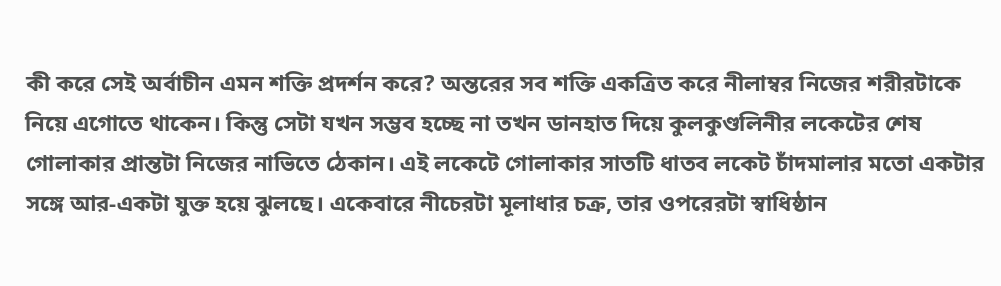কী করে সেই অর্বাচীন এমন শক্তি প্রদর্শন করে? অন্তরের সব শক্তি একত্রিত করে নীলাম্বর নিজের শরীরটাকে নিয়ে এগোতে থাকেন। কিন্তু সেটা যখন সম্ভব হচ্ছে না তখন ডানহাত দিয়ে কুলকুণ্ডলিনীর লকেটের শেষ গোলাকার প্রান্তটা নিজের নাভিতে ঠেকান। এই লকেটে গোলাকার সাতটি ধাতব লকেট চাঁদমালার মতো একটার সঙ্গে আর-একটা যুক্ত হয়ে ঝুলছে। একেবারে নীচেরটা মূলাধার চক্র, তার ওপরেরটা স্বাধিষ্ঠান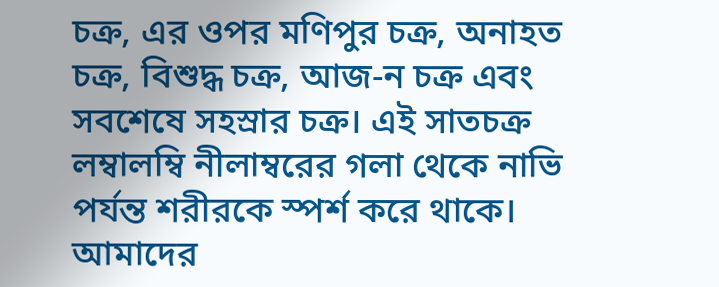চক্র, এর ওপর মণিপুর চক্র, অনাহত চক্র, বিশুদ্ধ চক্র, আজ-ন চক্র এবং সবশেষে সহস্রার চক্র। এই সাতচক্র লম্বালম্বি নীলাম্বরের গলা থেকে নাভি পর্যন্ত শরীরকে স্পর্শ করে থাকে। আমাদের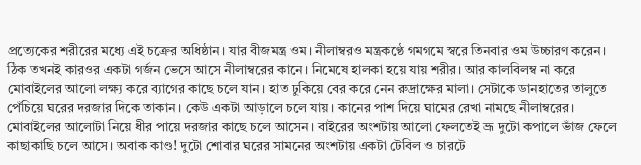প্রত্যেকের শরীরের মধ্যে এই চক্রের অধিষ্ঠান। যার বীজমন্ত্র ওম। নীলাম্বরও মন্ত্রকণ্ঠে গমগমে স্বরে তিনবার ওম উচ্চারণ করেন। ঠিক তখনই কারওর একটা গর্জন ভেসে আসে নীলাম্বরের কানে। নিমেষে হালকা হয়ে যায় শরীর। আর কালবিলম্ব না করে মোবাইলের আলো লক্ষ্য করে ব্যাগের কাছে চলে যান। হাত ঢুকিয়ে বের করে নেন রুদ্রাক্ষের মালা। সেটাকে ডানহাতের তালুতে পেঁচিয়ে ঘরের দরজার দিকে তাকান। কেউ একটা আড়ালে চলে যায়। কানের পাশ দিয়ে ঘামের রেখা নামছে নীলাম্বরের। মোবাইলের আলোটা নিয়ে ধীর পায়ে দরজার কাছে চলে আসেন। বাইরের অংশটায় আলো ফেলতেই ভ্রূ দুটো কপালে ভাঁজ ফেলে কাছাকাছি চলে আসে। অবাক কাণ্ড! দুটো শোবার ঘরের সামনের অংশটায় একটা টেবিল ও চারটে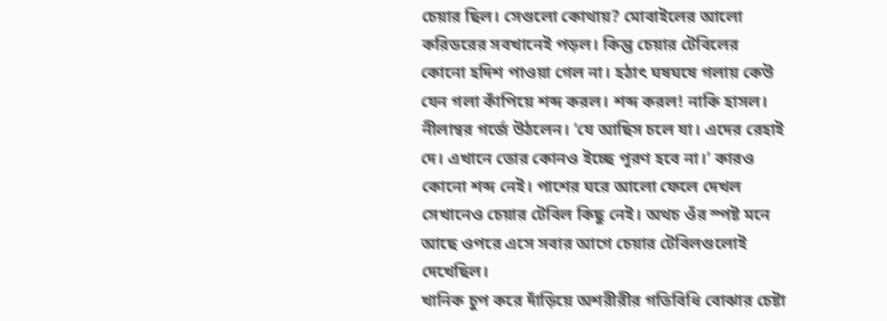চেয়ার ছিল। সেগুলো কোথায়? মোবাইলের আলো করিডরের সবখানেই পড়ল। কিন্তু চেয়ার টেবিলের কোনো হদিশ পাওয়া গেল না। হঠাৎ ঘষঘষে গলায় কেউ যেন গলা কাঁপিয়ে শব্দ করল। শব্দ করল! নাকি হাসল। নীলাম্বর গর্জে উঠলেন। ‘যে আছিস চলে যা। এদের রেহাই দে। এখানে তোর কোনও ইচ্ছে পূরণ হবে না।’ কারও কোনো শব্দ নেই। পাশের ঘরে আলো ফেলে দেখল সেখানেও চেয়ার টেবিল কিছু নেই। অথচ ওঁর স্পষ্ট মনে আছে ওপরে এসে সবার আগে চেয়ার টেবিলগুলোই দেখেছিল।
খানিক চুপ করে দাঁড়িয়ে অশরীরীর গতিবিধি বোঝার চেষ্টা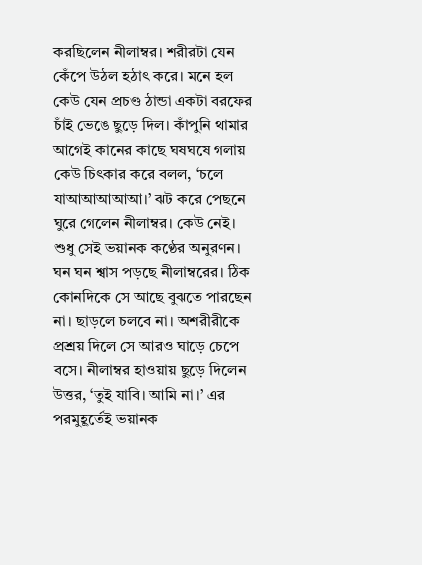করছিলেন নীলাম্বর। শরীরটা যেন কেঁপে উঠল হঠাৎ করে। মনে হল কেউ যেন প্রচণ্ড ঠান্ডা একটা বরফের চাঁই ভেঙে ছুড়ে দিল। কাঁপুনি থামার আগেই কানের কাছে ঘষঘষে গলায় কেউ চিৎকার করে বলল, ‘চলে যাআআআআআ।’ ঝট করে পেছনে ঘুরে গেলেন নীলাম্বর। কেউ নেই। শুধু সেই ভয়ানক কণ্ঠের অনুরণন। ঘন ঘন শ্বাস পড়ছে নীলাম্বরের। ঠিক কোনদিকে সে আছে বুঝতে পারছেন না। ছাড়লে চলবে না। অশরীরীকে প্রশ্রয় দিলে সে আরও ঘাড়ে চেপে বসে। নীলাম্বর হাওয়ায় ছুড়ে দিলেন উত্তর, ‘তুই যাবি। আমি না।’ এর পরমুহূর্তেই ভয়ানক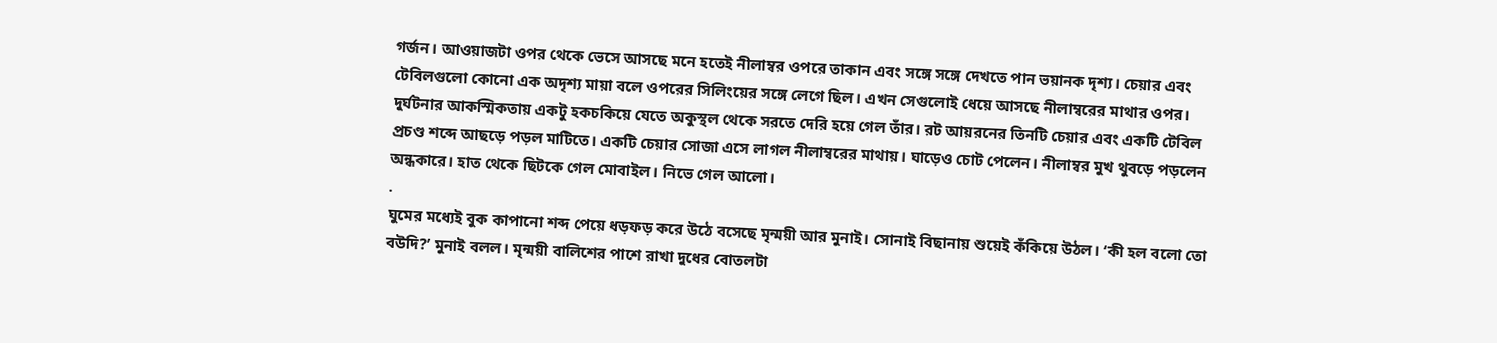গর্জন। আওয়াজটা ওপর থেকে ভেসে আসছে মনে হতেই নীলাম্বর ওপরে তাকান এবং সঙ্গে সঙ্গে দেখতে পান ভয়ানক দৃশ্য। চেয়ার এবং টেবিলগুলো কোনো এক অদৃশ্য মায়া বলে ওপরের সিলিংয়ের সঙ্গে লেগে ছিল। এখন সেগুলোই ধেয়ে আসছে নীলাম্বরের মাথার ওপর। দুর্ঘটনার আকস্মিকতায় একটু হকচকিয়ে যেতে অকুস্থল থেকে সরতে দেরি হয়ে গেল তাঁর। রট আয়রনের তিনটি চেয়ার এবং একটি টেবিল প্রচণ্ড শব্দে আছড়ে পড়ল মাটিতে। একটি চেয়ার সোজা এসে লাগল নীলাম্বরের মাথায়। ঘাড়েও চোট পেলেন। নীলাম্বর মুখ থুবড়ে পড়লেন অন্ধকারে। হাত থেকে ছিটকে গেল মোবাইল। নিভে গেল আলো।
.
ঘুমের মধ্যেই বুক কাপানো শব্দ পেয়ে ধড়ফড় করে উঠে বসেছে মৃন্ময়ী আর মুনাই। সোনাই বিছানায় শুয়েই কঁকিয়ে উঠল। ‘কী হল বলো তো বউদি?’ মুনাই বলল। মৃন্ময়ী বালিশের পাশে রাখা দুধের বোতলটা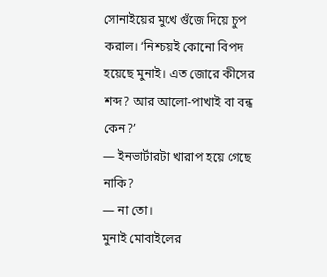সোনাইয়ের মুখে গুঁজে দিয়ে চুপ করাল। ‘নিশ্চয়ই কোনো বিপদ হয়েছে মুনাই। এত জোরে কীসের শব্দ? আর আলো-পাখাই বা বন্ধ কেন?’
— ইনভার্টারটা খারাপ হয়ে গেছে নাকি?
— না তো।
মুনাই মোবাইলের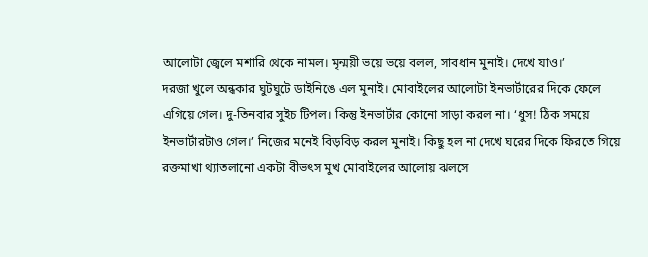আলোটা জ্বেলে মশারি থেকে নামল। মৃন্ময়ী ভয়ে ভয়ে বলল, সাবধান মুনাই। দেখে যাও।’
দরজা খুলে অন্ধকার ঘুটঘুটে ডাইনিঙে এল মুনাই। মোবাইলের আলোটা ইনভার্টারের দিকে ফেলে এগিয়ে গেল। দু-তিনবার সুইচ টিপল। কিন্তু ইনভার্টার কোনো সাড়া করল না। ‘ধুস! ঠিক সময়ে ইনভার্টারটাও গেল।’ নিজের মনেই বিড়বিড় করল মুনাই। কিছু হল না দেখে ঘরের দিকে ফিরতে গিয়ে রক্তমাখা থ্যাতলানো একটা বীভৎস মুখ মোবাইলের আলোয় ঝলসে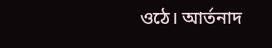ওঠে। আর্তনাদ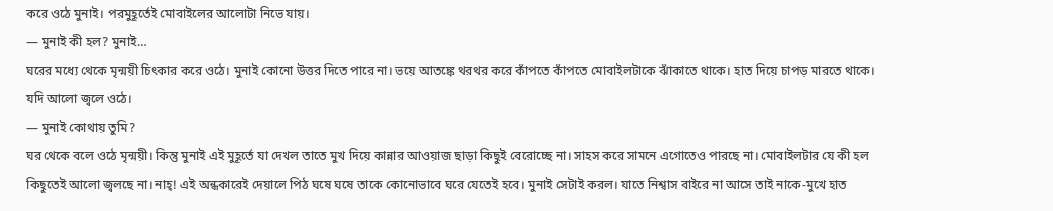করে ওঠে মুনাই। পরমুহূর্তেই মোবাইলের আলোটা নিভে যায়।
— মুনাই কী হল? মুনাই…
ঘরের মধ্যে থেকে মৃন্ময়ী চিৎকার করে ওঠে। মুনাই কোনো উত্তর দিতে পারে না। ভয়ে আতঙ্কে থরথর করে কাঁপতে কাঁপতে মোবাইলটাকে ঝাঁকাতে থাকে। হাত দিয়ে চাপড় মারতে থাকে। যদি আলো জ্বলে ওঠে।
— মুনাই কোথায় তুমি?
ঘর থেকে বলে ওঠে মৃন্ময়ী। কিন্তু মুনাই এই মুহূর্তে যা দেখল তাতে মুখ দিয়ে কান্নার আওয়াজ ছাড়া কিছুই বেরোচ্ছে না। সাহস করে সামনে এগোতেও পারছে না। মোবাইলটার যে কী হল কিছুতেই আলো জ্বলছে না। নাহ্! এই অন্ধকারেই দেয়ালে পিঠ ঘষে ঘষে তাকে কোনোভাবে ঘরে যেতেই হবে। মুনাই সেটাই করল। যাতে নিশ্বাস বাইরে না আসে তাই নাকে-মুখে হাত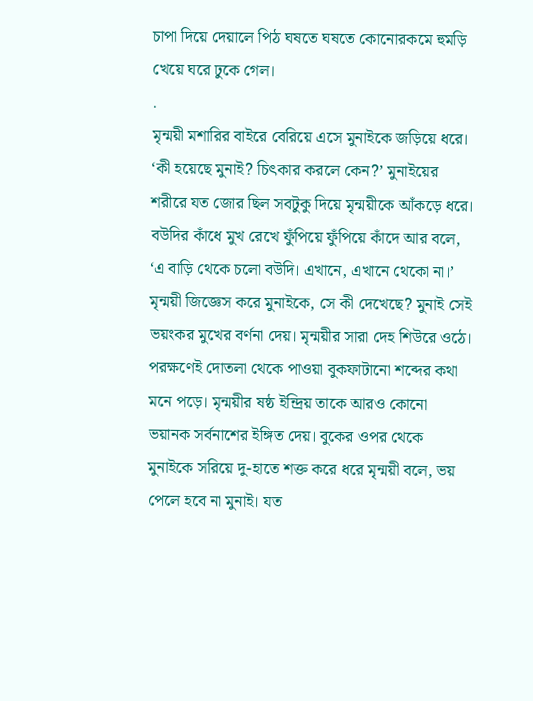চাপা দিয়ে দেয়ালে পিঠ ঘষতে ঘষতে কোনোরকমে হুমড়ি খেয়ে ঘরে ঢুকে গেল।
.
মৃন্ময়ী মশারির বাইরে বেরিয়ে এসে মুনাইকে জড়িয়ে ধরে। ‘কী হয়েছে মুনাই? চিৎকার করলে কেন?’ মুনাইয়ের শরীরে যত জোর ছিল সবটুকু দিয়ে মৃন্ময়ীকে আঁকড়ে ধরে। বউদির কাঁধে মুখ রেখে ফুঁপিয়ে ফুঁপিয়ে কাঁদে আর বলে, ‘এ বাড়ি থেকে চলো বউদি। এখানে, এখানে থেকো না।’ মৃন্ময়ী জিজ্ঞেস করে মুনাইকে, সে কী দেখেছে? মুনাই সেই ভয়ংকর মুখের বর্ণনা দেয়। মৃন্ময়ীর সারা দেহ শিউরে ওঠে। পরক্ষণেই দোতলা থেকে পাওয়া বুকফাটানো শব্দের কথা মনে পড়ে। মৃন্ময়ীর ষষ্ঠ ইন্দ্রিয় তাকে আরও কোনো ভয়ানক সর্বনাশের ইঙ্গিত দেয়। বুকের ওপর থেকে মুনাইকে সরিয়ে দু-হাতে শক্ত করে ধরে মৃন্ময়ী বলে, ভয় পেলে হবে না মুনাই। যত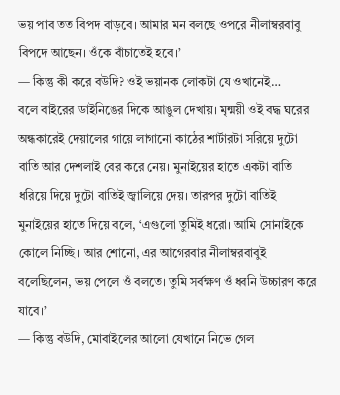ভয় পাব তত বিপদ বাড়বে। আমার মন বলছে ওপরে নীলাম্বরবাবু বিপদে আছেন। ওঁকে বাঁচাতেই হবে।’
— কিন্তু কী করে বউদি? ওই ভয়ানক লোকটা যে ওখানেই…
বলে বাইরের ডাইনিঙের দিকে আঙুল দেখায়। মৃন্ময়ী ওই বদ্ধ ঘরের অন্ধকারেই দেয়ালের গায়ে লাগানো কাঠের শার্টারটা সরিয়ে দুটো বাতি আর দেশলাই বের করে নেয়। মুনাইয়ের হাতে একটা বাতি ধরিয়ে দিয়ে দুটো বাতিই জ্বালিয়ে দেয়। তারপর দুটো বাতিই মুনাইয়ের হাতে দিয়ে বলে, ‘এগুলো তুমিই ধরো। আমি সোনাইকে কোলে নিচ্ছি। আর শোনো, এর আগেরবার নীলাম্বরবাবুই বলেছিলেন, ভয় পেলে ওঁ বলতে। তুমি সর্বক্ষণ ওঁ ধ্বনি উচ্চারণ করে যাবে।’
— কিন্তু বউদি, মোবাইলের আলো যেখানে নিভে গেল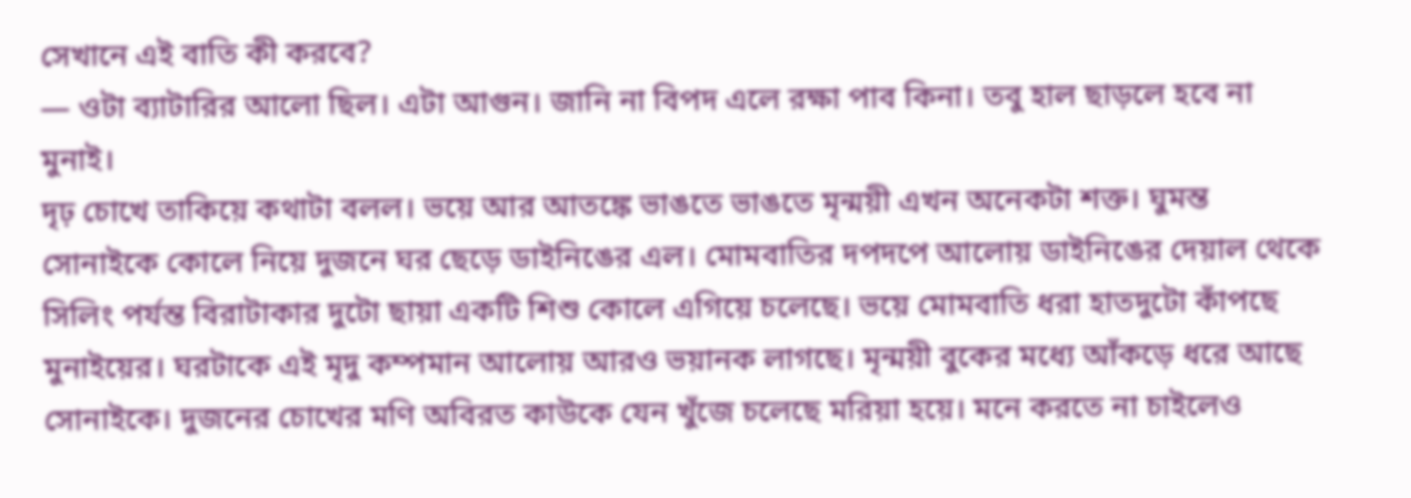সেখানে এই বাতি কী করবে?
— ওটা ব্যাটারির আলো ছিল। এটা আগুন। জানি না বিপদ এলে রক্ষা পাব কিনা। তবু হাল ছাড়লে হবে না মুনাই।
দৃঢ় চোখে তাকিয়ে কথাটা বলল। ভয়ে আর আতঙ্কে ভাঙতে ভাঙতে মৃন্ময়ী এখন অনেকটা শক্ত। ঘুমন্ত সোনাইকে কোলে নিয়ে দুজনে ঘর ছেড়ে ডাইনিঙের এল। মোমবাতির দপদপে আলোয় ডাইনিঙের দেয়াল থেকে সিলিং পর্যন্ত বিরাটাকার দুটো ছায়া একটি শিশু কোলে এগিয়ে চলেছে। ভয়ে মোমবাতি ধরা হাতদুটো কাঁপছে মুনাইয়ের। ঘরটাকে এই মৃদু কম্পমান আলোয় আরও ভয়ানক লাগছে। মৃন্ময়ী বুকের মধ্যে আঁকড়ে ধরে আছে সোনাইকে। দুজনের চোখের মণি অবিরত কাউকে যেন খুঁজে চলেছে মরিয়া হয়ে। মনে করতে না চাইলেও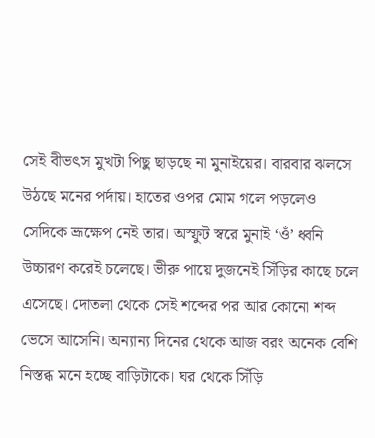সেই বীভৎস মুখটা পিছু ছাড়ছে না মুনাইয়ের। বারবার ঝলসে উঠছে মনের পর্দায়। হাতের ওপর মোম গলে পড়লেও সেদিকে ভ্রূক্ষেপ নেই তার। অস্ফুট স্বরে মুনাই ‘ওঁ’ ধ্বনি উচ্চারণ করেই চলেছে। ভীরু পায়ে দুজনেই সিঁড়ির কাছে চলে এসেছে। দোতলা থেকে সেই শব্দের পর আর কোনো শব্দ ভেসে আসেনি। অন্যান্য দিনের থেকে আজ বরং অনেক বেশি নিস্তব্ধ মনে হচ্ছে বাড়িটাকে। ঘর থেকে সিঁড়ি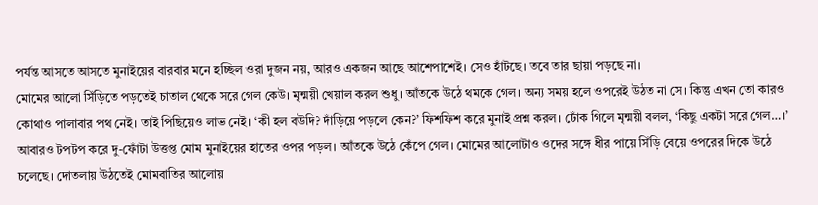পর্যন্ত আসতে আসতে মুনাইয়ের বারবার মনে হচ্ছিল ওরা দুজন নয়, আরও একজন আছে আশেপাশেই। সেও হাঁটছে। তবে তার ছায়া পড়ছে না।
মোমের আলো সিঁড়িতে পড়তেই চাতাল থেকে সরে গেল কেউ। মৃন্ময়ী খেয়াল করল শুধু। আঁতকে উঠে থমকে গেল। অন্য সময় হলে ওপরেই উঠত না সে। কিন্তু এখন তো কারও কোথাও পালাবার পথ নেই। তাই পিছিয়েও লাভ নেই। ‘কী হল বউদি? দাঁড়িয়ে পড়লে কেন?’ ফিশফিশ করে মুনাই প্রশ্ন করল। ঢোঁক গিলে মৃন্ময়ী বলল, ‘কিছু একটা সরে গেল…।’ আবারও টপটপ করে দু-ফোঁটা উত্তপ্ত মোম মুনাইয়ের হাতের ওপর পড়ল। আঁতকে উঠে কেঁপে গেল। মোমের আলোটাও ওদের সঙ্গে ধীর পায়ে সিঁড়ি বেয়ে ওপরের দিকে উঠে চলেছে। দোতলায় উঠতেই মোমবাতির আলোয়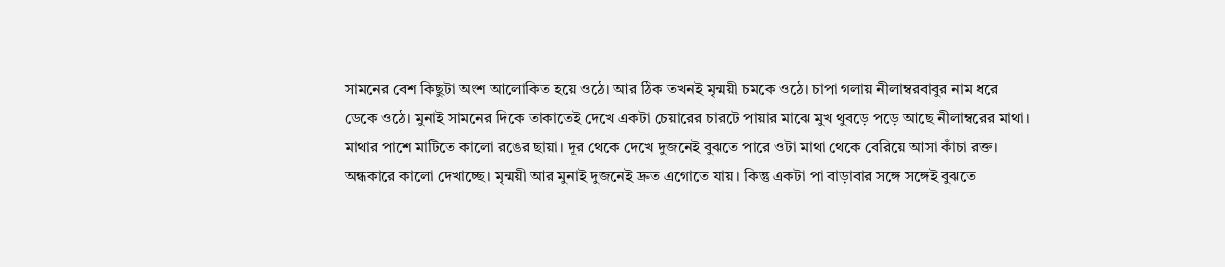সামনের বেশ কিছুটা অংশ আলোকিত হয়ে ওঠে। আর ঠিক তখনই মৃন্ময়ী চমকে ওঠে। চাপা গলায় নীলাম্বরবাবুর নাম ধরে ডেকে ওঠে। মুনাই সামনের দিকে তাকাতেই দেখে একটা চেয়ারের চারটে পায়ার মাঝে মুখ থুবড়ে পড়ে আছে নীলাম্বরের মাথা। মাথার পাশে মাটিতে কালো রঙের ছায়া। দূর থেকে দেখে দুজনেই বুঝতে পারে ওটা মাথা থেকে বেরিয়ে আসা কাঁচা রক্ত। অন্ধকারে কালো দেখাচ্ছে। মৃন্ময়ী আর মুনাই দুজনেই দ্রুত এগোতে যায়। কিন্তু একটা পা বাড়াবার সঙ্গে সঙ্গেই বুঝতে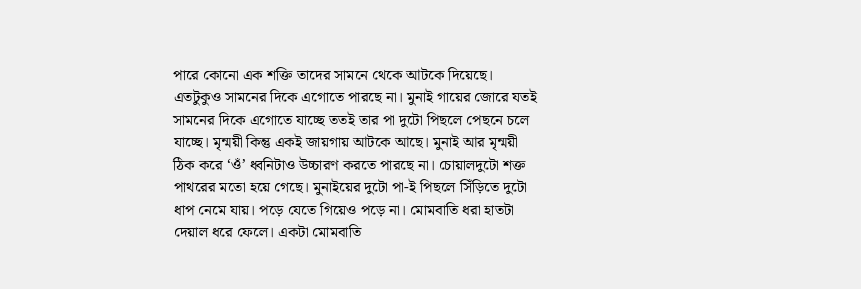পারে কোনো এক শক্তি তাদের সামনে থেকে আটকে দিয়েছে। এতটুকুও সামনের দিকে এগোতে পারছে না। মুনাই গায়ের জোরে যতই সামনের দিকে এগোতে যাচ্ছে ততই তার পা দুটো পিছলে পেছনে চলে যাচ্ছে। মৃন্ময়ী কিন্তু একই জায়গায় আটকে আছে। মুনাই আর মৃন্ময়ী ঠিক করে ‘ওঁ’ ধ্বনিটাও উচ্চারণ করতে পারছে না। চোয়ালদুটো শক্ত পাথরের মতো হয়ে গেছে। মুনাইয়ের দুটো পা-ই পিছলে সিঁড়িতে দুটো ধাপ নেমে যায়। পড়ে যেতে গিয়েও পড়ে না। মোমবাতি ধরা হাতটা দেয়াল ধরে ফেলে। একটা মোমবাতি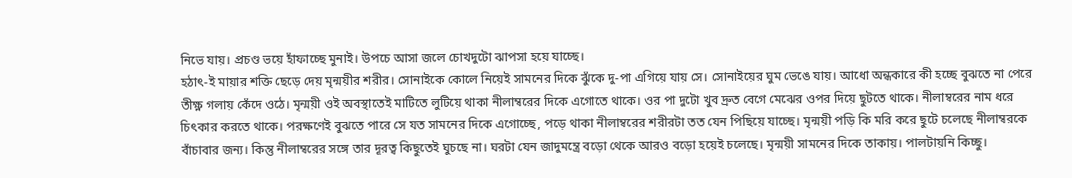নিভে যায়। প্রচণ্ড ভয়ে হাঁফাচ্ছে মুনাই। উপচে আসা জলে চোখদুটো ঝাপসা হয়ে যাচ্ছে।
হঠাৎ-ই মায়ার শক্তি ছেড়ে দেয় মৃন্ময়ীর শরীর। সোনাইকে কোলে নিয়েই সামনের দিকে ঝুঁকে দু-পা এগিয়ে যায় সে। সোনাইয়ের ঘুম ভেঙে যায়। আধো অন্ধকারে কী হচ্ছে বুঝতে না পেরে তীক্ষ্ণ গলায় কেঁদে ওঠে। মৃন্ময়ী ওই অবস্থাতেই মাটিতে লুটিয়ে থাকা নীলাম্বরের দিকে এগোতে থাকে। ওর পা দুটো খুব দ্রুত বেগে মেঝের ওপর দিয়ে ছুটতে থাকে। নীলাম্বরের নাম ধরে চিৎকার করতে থাকে। পরক্ষণেই বুঝতে পারে সে যত সামনের দিকে এগোচ্ছে, পড়ে থাকা নীলাম্বরের শরীরটা তত যেন পিছিয়ে যাচ্ছে। মৃন্ময়ী পড়ি কি মরি করে ছুটে চলেছে নীলাম্বরকে বাঁচাবার জন্য। কিন্তু নীলাম্বরের সঙ্গে তার দূরত্ব কিছুতেই ঘুচছে না। ঘরটা যেন জাদুমন্ত্রে বড়ো থেকে আরও বড়ো হয়েই চলেছে। মৃন্ময়ী সামনের দিকে তাকায়। পালটায়নি কিচ্ছু।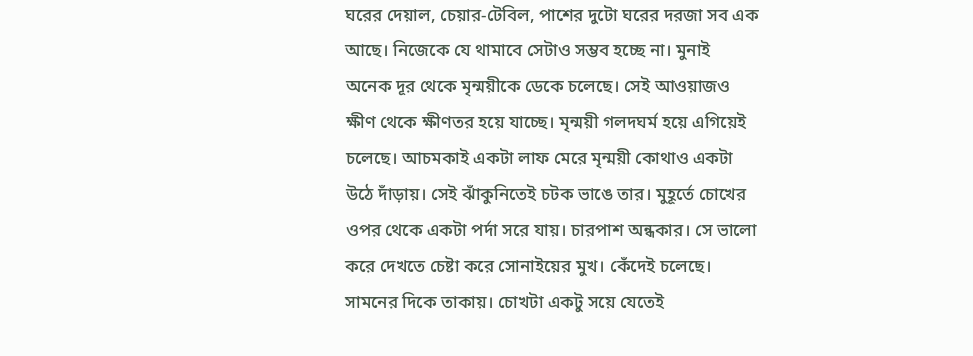ঘরের দেয়াল, চেয়ার-টেবিল, পাশের দুটো ঘরের দরজা সব এক আছে। নিজেকে যে থামাবে সেটাও সম্ভব হচ্ছে না। মুনাই অনেক দূর থেকে মৃন্ময়ীকে ডেকে চলেছে। সেই আওয়াজও ক্ষীণ থেকে ক্ষীণতর হয়ে যাচ্ছে। মৃন্ময়ী গলদঘর্ম হয়ে এগিয়েই চলেছে। আচমকাই একটা লাফ মেরে মৃন্ময়ী কোথাও একটা উঠে দাঁড়ায়। সেই ঝাঁকুনিতেই চটক ভাঙে তার। মুহূর্তে চোখের ওপর থেকে একটা পর্দা সরে যায়। চারপাশ অন্ধকার। সে ভালো করে দেখতে চেষ্টা করে সোনাইয়ের মুখ। কেঁদেই চলেছে। সামনের দিকে তাকায়। চোখটা একটু সয়ে যেতেই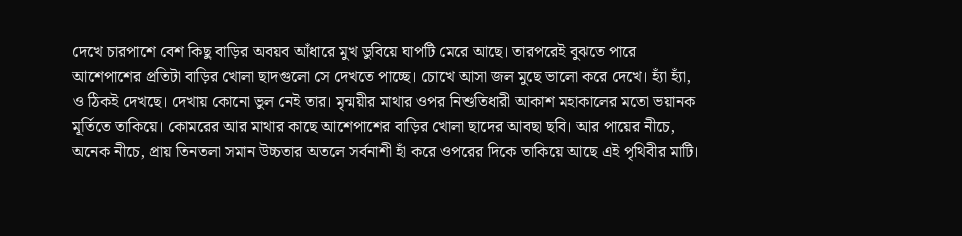দেখে চারপাশে বেশ কিছু বাড়ির অবয়ব আঁধারে মুখ ডুবিয়ে ঘাপটি মেরে আছে। তারপরেই বুঝতে পারে আশেপাশের প্রতিটা বাড়ির খোলা ছাদগুলো সে দেখতে পাচ্ছে। চোখে আসা জল মুছে ভালো করে দেখে। হ্যাঁ হ্যাঁ, ও ঠিকই দেখছে। দেখায় কোনো ভুল নেই তার। মৃন্ময়ীর মাথার ওপর নিশুতিধারী আকাশ মহাকালের মতো ভয়ানক মূর্তিতে তাকিয়ে। কোমরের আর মাথার কাছে আশেপাশের বাড়ির খোলা ছাদের আবছা ছবি। আর পায়ের নীচে, অনেক নীচে, প্রায় তিনতলা সমান উচ্চতার অতলে সর্বনাশী হাঁ করে ওপরের দিকে তাকিয়ে আছে এই পৃথিবীর মাটি।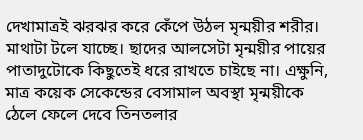দেখামাত্রই ঝরঝর করে কেঁপে উঠল মৃন্ময়ীর শরীর। মাথাটা টলে যাচ্ছে। ছাদের আলসেটা মৃন্ময়ীর পায়ের পাতাদুটোকে কিছুতেই ধরে রাখতে চাইছে না। এক্ষুনি, মাত্র কয়েক সেকেন্ডের বেসামাল অবস্থা মৃন্ময়ীকে ঠেলে ফেলে দেবে তিনতলার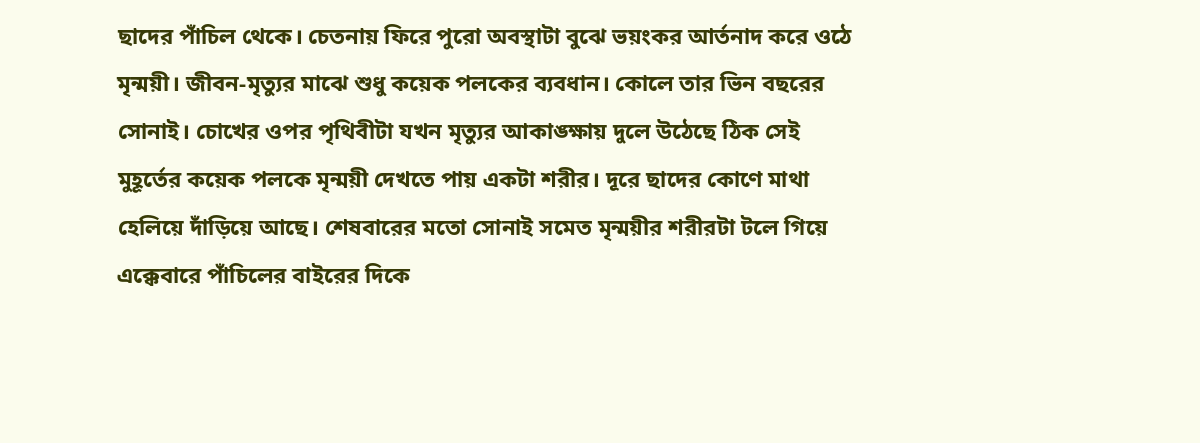ছাদের পাঁচিল থেকে। চেতনায় ফিরে পুরো অবস্থাটা বুঝে ভয়ংকর আর্তনাদ করে ওঠে মৃন্ময়ী। জীবন-মৃত্যুর মাঝে শুধু কয়েক পলকের ব্যবধান। কোলে তার ভিন বছরের সোনাই। চোখের ওপর পৃথিবীটা যখন মৃত্যুর আকাঙ্ক্ষায় দুলে উঠেছে ঠিক সেই মুহূর্তের কয়েক পলকে মৃন্ময়ী দেখতে পায় একটা শরীর। দূরে ছাদের কোণে মাথা হেলিয়ে দাঁড়িয়ে আছে। শেষবারের মতো সোনাই সমেত মৃন্ময়ীর শরীরটা টলে গিয়ে এক্কেবারে পাঁচিলের বাইরের দিকে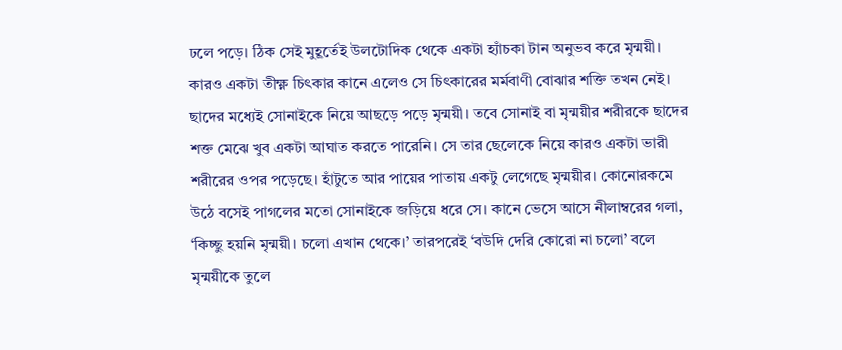ঢলে পড়ে। ঠিক সেই মুহূর্তেই উলটোদিক থেকে একটা হ্যাঁচকা টান অনুভব করে মৃন্ময়ী। কারও একটা তীক্ষ্ণ চিৎকার কানে এলেও সে চিৎকারের মর্মবাণী বোঝার শক্তি তখন নেই। ছাদের মধ্যেই সোনাইকে নিয়ে আছড়ে পড়ে মৃন্ময়ী। তবে সোনাই বা মৃন্ময়ীর শরীরকে ছাদের শক্ত মেঝে খুব একটা আঘাত করতে পারেনি। সে তার ছেলেকে নিয়ে কারও একটা ভারী শরীরের ওপর পড়েছে। হাঁটুতে আর পায়ের পাতায় একটু লেগেছে মৃন্ময়ীর। কোনোরকমে উঠে বসেই পাগলের মতো সোনাইকে জড়িয়ে ধরে সে। কানে ভেসে আসে নীলাম্বরের গলা, ‘কিচ্ছু হয়নি মৃন্ময়ী। চলো এখান থেকে।’ তারপরেই ‘বউদি দেরি কোরো না চলো’ বলে মৃন্ময়ীকে তুলে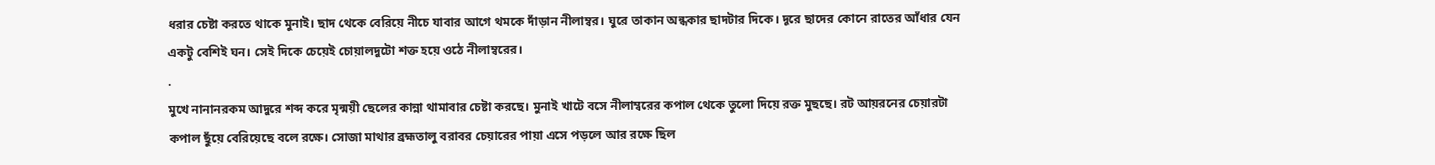ধরার চেষ্টা করতে থাকে মুনাই। ছাদ থেকে বেরিয়ে নীচে যাবার আগে থমকে দাঁড়ান নীলাম্বর। ঘুরে তাকান অন্ধকার ছাদটার দিকে। দূরে ছাদের কোনে রাতের আঁধার যেন একটু বেশিই ঘন। সেই দিকে চেয়েই চোয়ালদুটো শক্ত হয়ে ওঠে নীলাম্বরের।
.
মুখে নানানরকম আদুরে শব্দ করে মৃন্ময়ী ছেলের কান্না থামাবার চেষ্টা করছে। মুনাই খাটে বসে নীলাম্বরের কপাল থেকে তুলো দিয়ে রক্ত মুছছে। রট আয়রনের চেয়ারটা কপাল ছুঁয়ে বেরিয়েছে বলে রক্ষে। সোজা মাথার ব্রহ্মতালু বরাবর চেয়ারের পায়া এসে পড়লে আর রক্ষে ছিল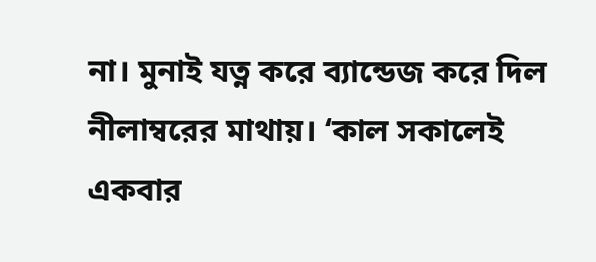না। মুনাই যত্ন করে ব্যান্ডেজ করে দিল নীলাম্বরের মাথায়। ‘কাল সকালেই একবার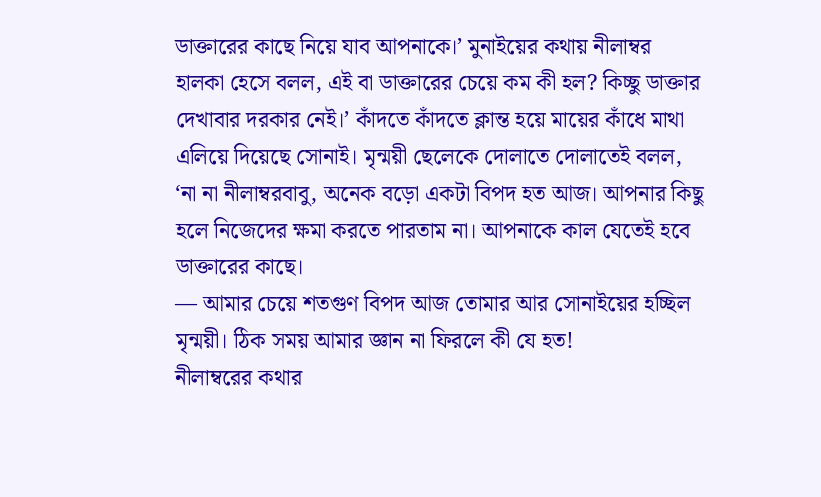ডাক্তারের কাছে নিয়ে যাব আপনাকে।’ মুনাইয়ের কথায় নীলাম্বর হালকা হেসে বলল, এই বা ডাক্তারের চেয়ে কম কী হল? কিচ্ছু ডাক্তার দেখাবার দরকার নেই।’ কাঁদতে কাঁদতে ক্লান্ত হয়ে মায়ের কাঁধে মাথা এলিয়ে দিয়েছে সোনাই। মৃন্ময়ী ছেলেকে দোলাতে দোলাতেই বলল, ‘না না নীলাম্বরবাবু, অনেক বড়ো একটা বিপদ হত আজ। আপনার কিছু হলে নিজেদের ক্ষমা করতে পারতাম না। আপনাকে কাল যেতেই হবে ডাক্তারের কাছে।
— আমার চেয়ে শতগুণ বিপদ আজ তোমার আর সোনাইয়ের হচ্ছিল মৃন্ময়ী। ঠিক সময় আমার জ্ঞান না ফিরলে কী যে হত!
নীলাম্বরের কথার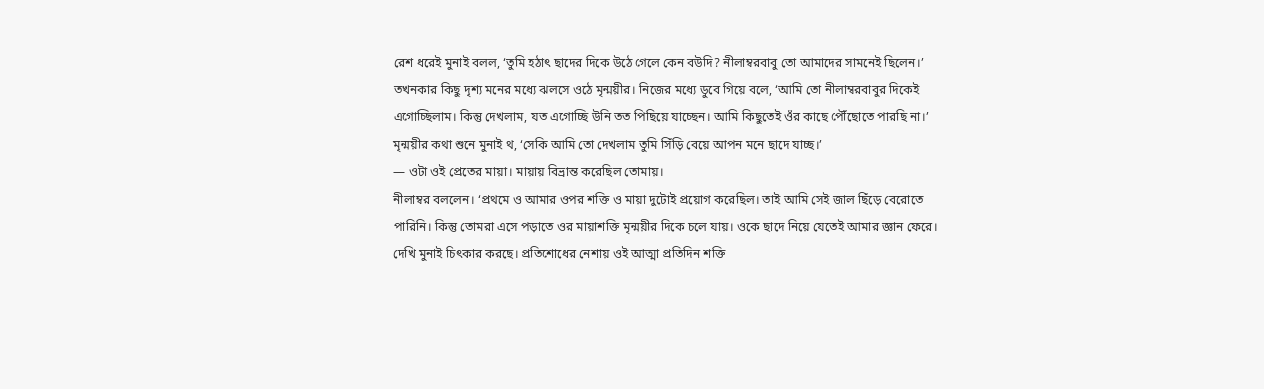রেশ ধরেই মুনাই বলল, ‘তুমি হঠাৎ ছাদের দিকে উঠে গেলে কেন বউদি? নীলাম্বরবাবু তো আমাদের সামনেই ছিলেন।’ তখনকার কিছু দৃশ্য মনের মধ্যে ঝলসে ওঠে মৃন্ময়ীর। নিজের মধ্যে ডুবে গিয়ে বলে, ‘আমি তো নীলাম্বরবাবুর দিকেই এগোচ্ছিলাম। কিন্তু দেখলাম, যত এগোচ্ছি উনি তত পিছিয়ে যাচ্ছেন। আমি কিছুতেই ওঁর কাছে পৌঁছোতে পারছি না।’ মৃন্ময়ীর কথা শুনে মুনাই থ, ‘সেকি আমি তো দেখলাম তুমি সিঁড়ি বেয়ে আপন মনে ছাদে যাচ্ছ।’
— ওটা ওই প্রেতের মায়া। মায়ায় বিভ্রান্ত করেছিল তোমায়।
নীলাম্বর বললেন। ‘প্রথমে ও আমার ওপর শক্তি ও মায়া দুটোই প্রয়োগ করেছিল। তাই আমি সেই জাল ছিঁড়ে বেরোতে পারিনি। কিন্তু তোমরা এসে পড়াতে ওর মায়াশক্তি মৃন্ময়ীর দিকে চলে যায়। ওকে ছাদে নিয়ে যেতেই আমার জ্ঞান ফেরে। দেখি মুনাই চিৎকার করছে। প্রতিশোধের নেশায় ওই আত্মা প্রতিদিন শক্তি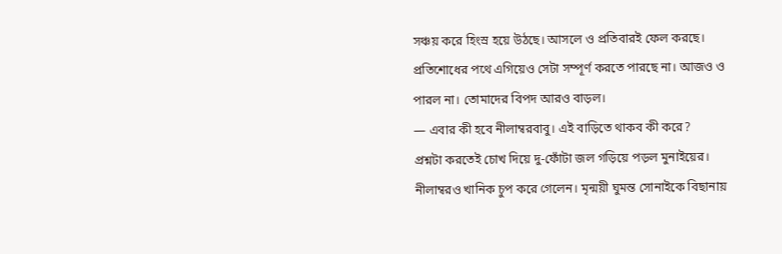সঞ্চয় করে হিংস্র হয়ে উঠছে। আসলে ও প্রতিবারই ফেল করছে। প্রতিশোধের পথে এগিয়েও সেটা সম্পূর্ণ করতে পারছে না। আজও ও পারল না। তোমাদের বিপদ আরও বাড়ল।
— এবার কী হবে নীলাম্বরবাবু। এই বাড়িতে থাকব কী করে?
প্রশ্নটা করতেই চোখ দিয়ে দু-ফোঁটা জল গড়িয়ে পড়ল মুনাইয়ের। নীলাম্বরও খানিক চুপ করে গেলেন। মৃন্ময়ী ঘুমন্ত সোনাইকে বিছানায়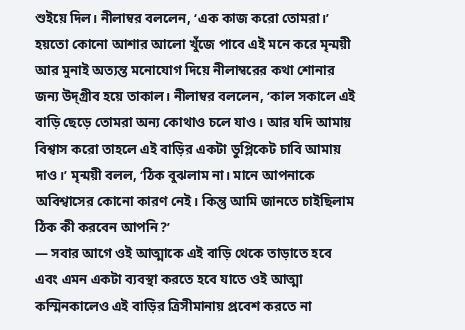শুইয়ে দিল। নীলাম্বর বললেন, ‘এক কাজ করো তোমরা।’ হয়তো কোনো আশার আলো খুঁজে পাবে এই মনে করে মৃন্ময়ী আর মুনাই অত্যন্ত মনোযোগ দিয়ে নীলাম্বরের কথা শোনার জন্য উদ্গ্রীব হয়ে তাকাল। নীলাম্বর বললেন, ‘কাল সকালে এই বাড়ি ছেড়ে তোমরা অন্য কোথাও চলে যাও। আর যদি আমায় বিশ্বাস করো তাহলে এই বাড়ির একটা ডুপ্লিকেট চাবি আমায় দাও।’ মৃন্ময়ী বলল, ‘ঠিক বুঝলাম না। মানে আপনাকে অবিশ্বাসের কোনো কারণ নেই। কিন্তু আমি জানতে চাইছিলাম ঠিক কী করবেন আপনি?’
— সবার আগে ওই আত্মাকে এই বাড়ি থেকে তাড়াতে হবে এবং এমন একটা ব্যবস্থা করতে হবে যাতে ওই আত্মা কস্মিনকালেও এই বাড়ির ত্রিসীমানায় প্রবেশ করতে না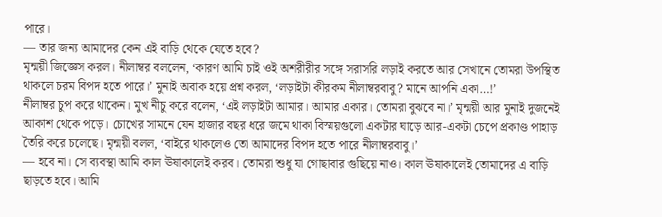পারে।
— তার জন্য আমাদের কেন এই বাড়ি থেকে যেতে হবে?
মৃন্ময়ী জিজ্ঞেস করল। নীলাম্বর বললেন, ‘কারণ আমি চাই ওই অশরীরীর সঙ্গে সরাসরি লড়াই করতে আর সেখানে তোমরা উপস্থিত থাকলে চরম বিপদ হতে পারে।’ মুনাই অবাক হয়ে প্রশ্ন করল, ‘লড়াইটা কীরকম নীলাম্বরবাবু? মানে আপনি একা…!’
নীলাম্বর চুপ করে থাকেন। মুখ নীচু করে বলেন, ‘এই লড়াইটা আমার। আমার একার। তোমরা বুঝবে না।’ মৃন্ময়ী আর মুনাই দুজনেই আকাশ থেকে পড়ে। চোখের সামনে যেন হাজার বছর ধরে জমে থাকা বিস্ময়গুলো একটার ঘাড়ে আর-একটা চেপে প্রকাণ্ড পাহাড় তৈরি করে চলেছে। মৃন্ময়ী বলল, ‘বাইরে থাকলেও তো আমাদের বিপদ হতে পারে নীলাম্বরবাবু।’
— হবে না। সে ব্যবস্থা আমি কাল ঊষাকালেই করব। তোমরা শুধু যা গোছাবার গুছিয়ে নাও। কাল ঊষাকালেই তোমাদের এ বাড়ি ছাড়তে হবে। আমি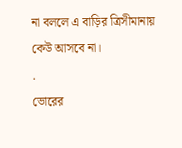না বললে এ বাড়ির ত্রিসীমানায় কেউ আসবে না।
.
ভোরের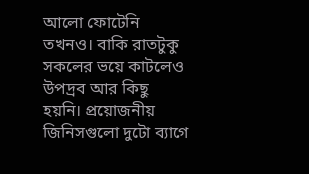আলো ফোটেনি তখনও। বাকি রাতটুকু সকলের ভয়ে কাটলেও উপদ্রব আর কিছু হয়নি। প্রয়োজনীয় জিনিসগুলো দুটো ব্যাগে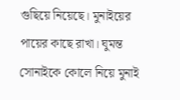গুছিয়ে নিয়েছে। মুনাইয়ের পায়ের কাছে রাখা। ঘুমন্ত সোনাইকে কোলে নিয়ে মুনাই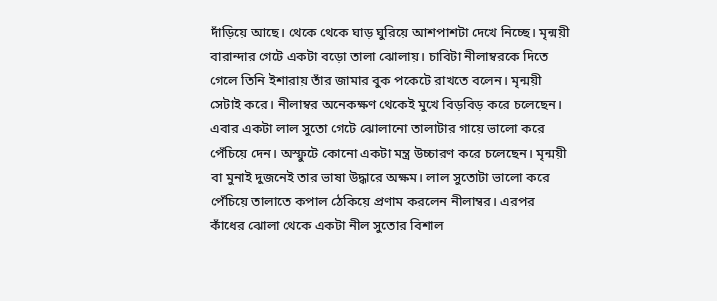দাঁড়িয়ে আছে। থেকে থেকে ঘাড় ঘুরিয়ে আশপাশটা দেখে নিচ্ছে। মৃন্ময়ী বারান্দার গেটে একটা বড়ো তালা ঝোলায়। চাবিটা নীলাম্বরকে দিতে গেলে তিনি ইশারায় তাঁর জামার বুক পকেটে রাখতে বলেন। মৃন্ময়ী সেটাই করে। নীলাম্বর অনেকক্ষণ থেকেই মুখে বিড়বিড় করে চলেছেন। এবার একটা লাল সুতো গেটে ঝোলানো তালাটার গায়ে ভালো করে পেঁচিয়ে দেন। অস্ফুটে কোনো একটা মন্ত্র উচ্চারণ করে চলেছেন। মৃন্ময়ী বা মুনাই দুজনেই তার ভাষা উদ্ধারে অক্ষম। লাল সুতোটা ভালো করে পেঁচিয়ে তালাতে কপাল ঠেকিয়ে প্রণাম করলেন নীলাম্বর। এরপর কাঁধের ঝোলা থেকে একটা নীল সুতোর বিশাল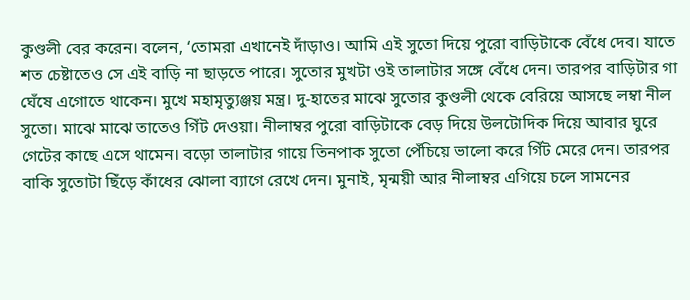কুণ্ডলী বের করেন। বলেন, ‘তোমরা এখানেই দাঁড়াও। আমি এই সুতো দিয়ে পুরো বাড়িটাকে বেঁধে দেব। যাতে শত চেষ্টাতেও সে এই বাড়ি না ছাড়তে পারে। সুতোর মুখটা ওই তালাটার সঙ্গে বেঁধে দেন। তারপর বাড়িটার গা ঘেঁষে এগোতে থাকেন। মুখে মহামৃত্যুঞ্জয় মন্ত্র। দু-হাতের মাঝে সুতোর কুণ্ডলী থেকে বেরিয়ে আসছে লম্বা নীল সুতো। মাঝে মাঝে তাতেও গিঁট দেওয়া। নীলাম্বর পুরো বাড়িটাকে বেড় দিয়ে উলটোদিক দিয়ে আবার ঘুরে গেটের কাছে এসে থামেন। বড়ো তালাটার গায়ে তিনপাক সুতো পেঁচিয়ে ভালো করে গিঁট মেরে দেন। তারপর বাকি সুতোটা ছিঁড়ে কাঁধের ঝোলা ব্যাগে রেখে দেন। মুনাই, মৃন্ময়ী আর নীলাম্বর এগিয়ে চলে সামনের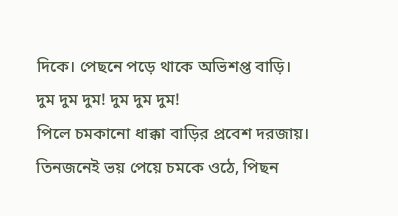দিকে। পেছনে পড়ে থাকে অভিশপ্ত বাড়ি।
দুম দুম দুম! দুম দুম দুম!
পিলে চমকানো ধাক্কা বাড়ির প্রবেশ দরজায়। তিনজনেই ভয় পেয়ে চমকে ওঠে, পিছন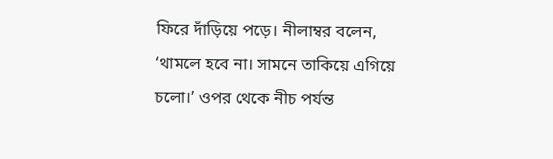ফিরে দাঁড়িয়ে পড়ে। নীলাম্বর বলেন, ‘থামলে হবে না। সামনে তাকিয়ে এগিয়ে চলো।’ ওপর থেকে নীচ পর্যন্ত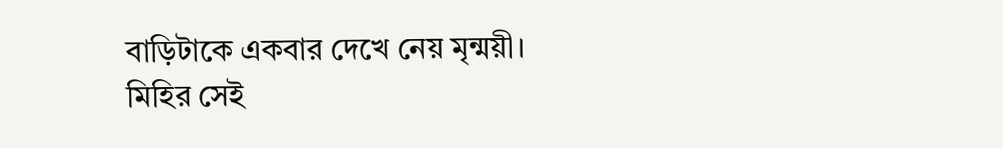বাড়িটাকে একবার দেখে নেয় মৃন্ময়ী। মিহির সেই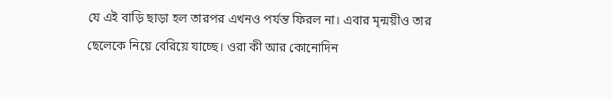যে এই বাড়ি ছাড়া হল তারপর এখনও পর্যন্ত ফিরল না। এবার মৃন্ময়ীও তার ছেলেকে নিয়ে বেরিয়ে যাচ্ছে। ওরা কী আর কোনোদিন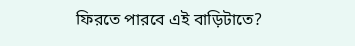ফিরতে পারবে এই বাড়িটাতে?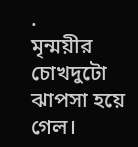.
মৃন্ময়ীর চোখদুটো ঝাপসা হয়ে গেল।